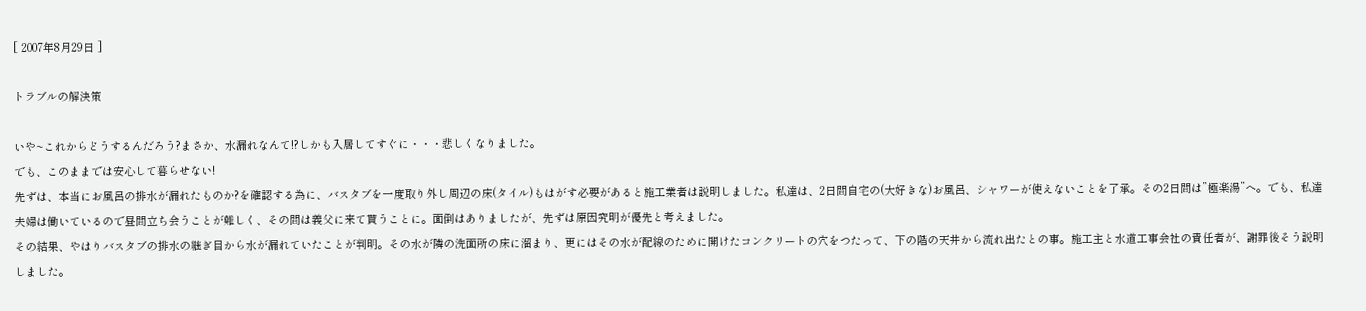[ 2007年8月29日 ]

トラブルの解決策

いや~これからどうするんだろう?まさか、水漏れなんて!?しかも入居してすぐに・・・悲しくなりました。
でも、このままでは安心して暮らせない!
先ずは、本当にお風呂の排水が漏れたものか?を確認する為に、バスタブを一度取り外し周辺の床(タイル)もはがす必要があると施工業者は説明しました。私達は、2日間自宅の(大好きな)お風呂、シャワーが使えないことを了承。その2日間は”極楽湯”へ。でも、私達夫婦は働いているので昼間立ち会うことが難しく、その間は義父に来て貰うことに。面倒はありましたが、先ずは原因究明が優先と考えました。
その結果、やはりバスタブの排水の継ぎ目から水が漏れていたことが判明。その水が隣の洗面所の床に溜まり、更にはその水が配線のために開けたコンクリートの穴をつたって、下の階の天井から流れ出たとの事。施工主と水道工事会社の責任者が、謝罪後そう説明しました。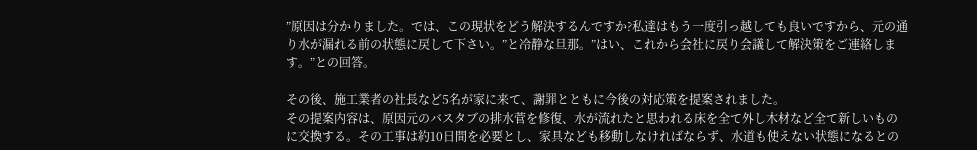”原因は分かりました。では、この現状をどう解決するんですか?私達はもう一度引っ越しても良いですから、元の通り水が漏れる前の状態に戻して下さい。”と冷静な旦那。”はい、これから会社に戻り会議して解決策をご連絡します。”との回答。

その後、施工業者の社長など5名が家に来て、謝罪とともに今後の対応策を提案されました。
その提案内容は、原因元のバスタブの排水菅を修復、水が流れたと思われる床を全て外し木材など全て新しいものに交換する。その工事は約10日間を必要とし、家具なども移動しなければならず、水道も使えない状態になるとの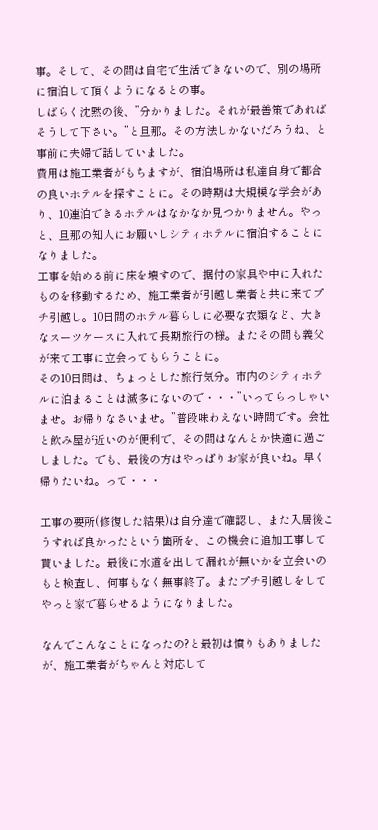事。そして、その間は自宅で生活できないので、別の場所に宿泊して頂くようになるとの事。
しばらく沈黙の後、”分かりました。それが最善策であればそうして下さい。”と旦那。その方法しかないだろうね、と事前に夫婦で話していました。
費用は施工業者がもちますが、宿泊場所は私達自身で都合の良いホテルを探すことに。その時期は大規模な学会があり、10連泊できるホテルはなかなか見つかりません。やっと、旦那の知人にお願いしシティホテルに宿泊することになりました。
工事を始める前に床を壊すので、据付の家具や中に入れたものを移動するため、施工業者が引越し業者と共に来てプチ引越し。10日間のホテル暮らしに必要な衣類など、大きなスーツケースに入れて長期旅行の様。またその間も義父が来て工事に立会ってもらうことに。
その10日間は、ちょっとした旅行気分。市内のシティホテルに泊まることは滅多にないので・・・”いってらっしゃいませ。お帰りなさいませ。”普段味わえない時間です。会社と飲み屋が近いのが便利で、その間はなんとか快適に過ごしました。でも、最後の方はやっぱりお家が良いね。早く帰りたいね。って・・・

工事の要所(修復した結果)は自分達で確認し、また入居後こうすれば良かったという箇所を、この機会に追加工事して貰いました。最後に水道を出して漏れが無いかを立会いのもと検査し、何事もなく無事終了。またプチ引越しをしてやっと家で暮らせるようになりました。

なんでこんなことになったの?と最初は憤りもありましたが、施工業者がちゃんと対応して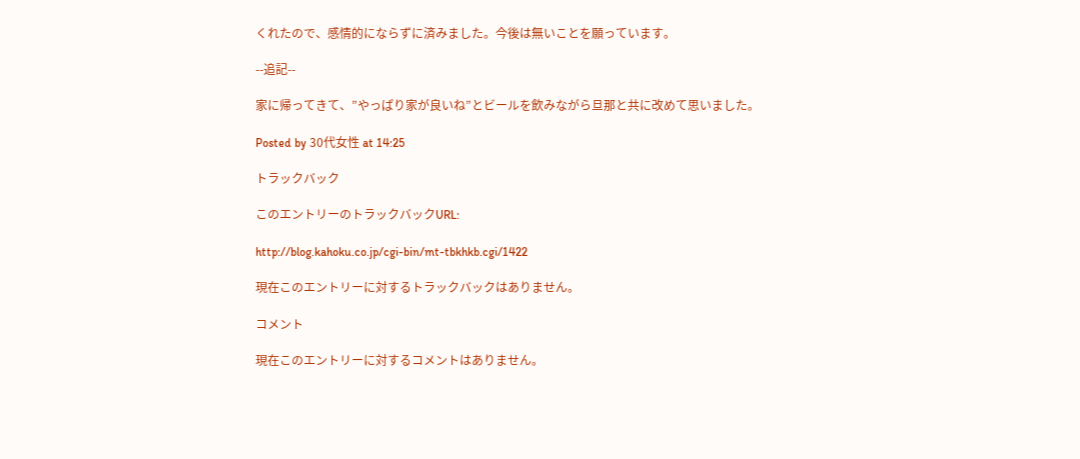くれたので、感情的にならずに済みました。今後は無いことを願っています。

--追記--

家に帰ってきて、”やっぱり家が良いね”とビールを飲みながら旦那と共に改めて思いました。

Posted by 30代女性 at 14:25

トラックバック

このエントリーのトラックバックURL:

http://blog.kahoku.co.jp/cgi-bin/mt-tbkhkb.cgi/1422

現在このエントリーに対するトラックバックはありません。

コメント

現在このエントリーに対するコメントはありません。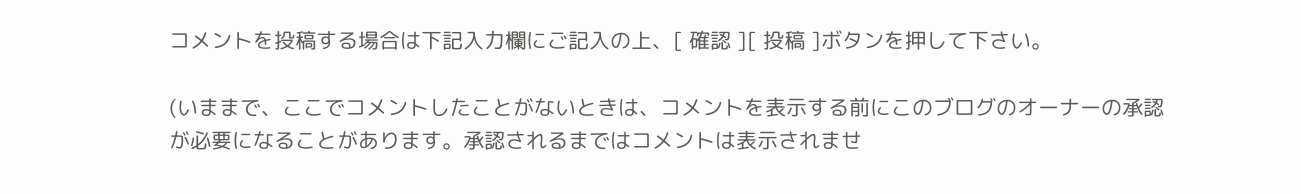コメントを投稿する場合は下記入力欄にご記入の上、[ 確認 ][ 投稿 ]ボタンを押して下さい。

(いままで、ここでコメントしたことがないときは、コメントを表示する前にこのブログのオーナーの承認が必要になることがあります。承認されるまではコメントは表示されませ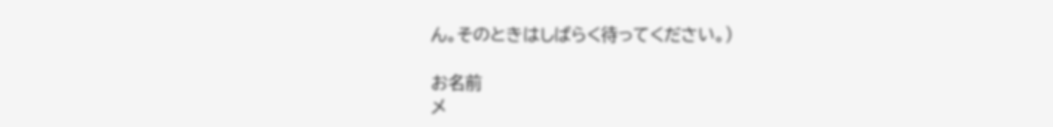ん。そのときはしばらく待ってください。)

お名前
メ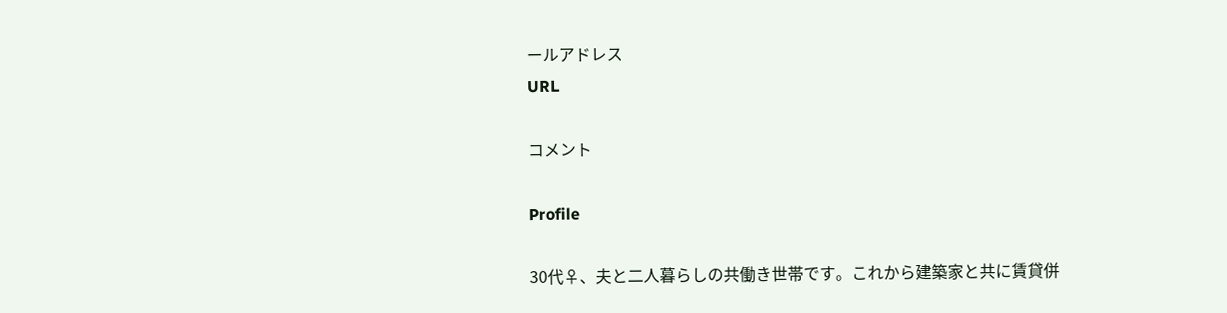ールアドレス
URL

コメント

Profile

30代♀、夫と二人暮らしの共働き世帯です。これから建築家と共に賃貸併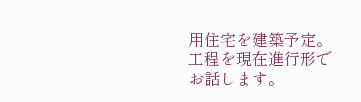用住宅を建築予定。工程を現在進行形でお話します。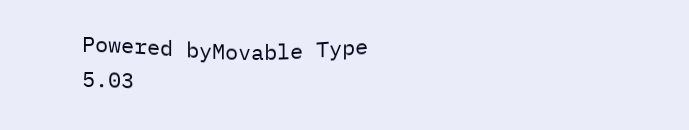Powered byMovable Type 5.03